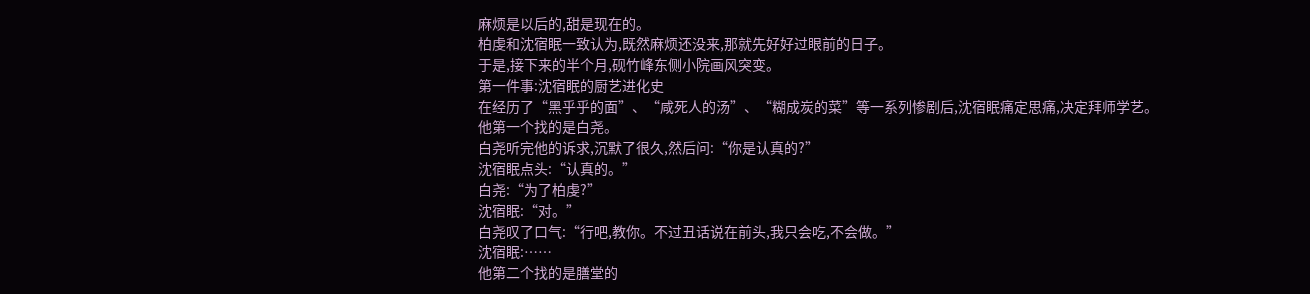麻烦是以后的,甜是现在的。
柏虔和沈宿眠一致认为,既然麻烦还没来,那就先好好过眼前的日子。
于是,接下来的半个月,砚竹峰东侧小院画风突变。
第一件事:沈宿眠的厨艺进化史
在经历了“黑乎乎的面”、“咸死人的汤”、“糊成炭的菜”等一系列惨剧后,沈宿眠痛定思痛,决定拜师学艺。
他第一个找的是白尧。
白尧听完他的诉求,沉默了很久,然后问:“你是认真的?”
沈宿眠点头:“认真的。”
白尧:“为了柏虔?”
沈宿眠:“对。”
白尧叹了口气:“行吧,教你。不过丑话说在前头,我只会吃,不会做。”
沈宿眠:……
他第二个找的是膳堂的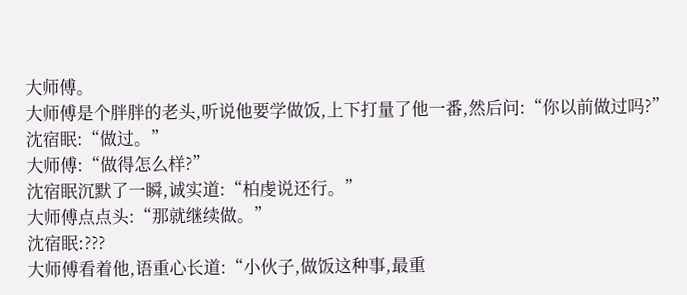大师傅。
大师傅是个胖胖的老头,听说他要学做饭,上下打量了他一番,然后问:“你以前做过吗?”
沈宿眠:“做过。”
大师傅:“做得怎么样?”
沈宿眠沉默了一瞬,诚实道:“柏虔说还行。”
大师傅点点头:“那就继续做。”
沈宿眠:???
大师傅看着他,语重心长道:“小伙子,做饭这种事,最重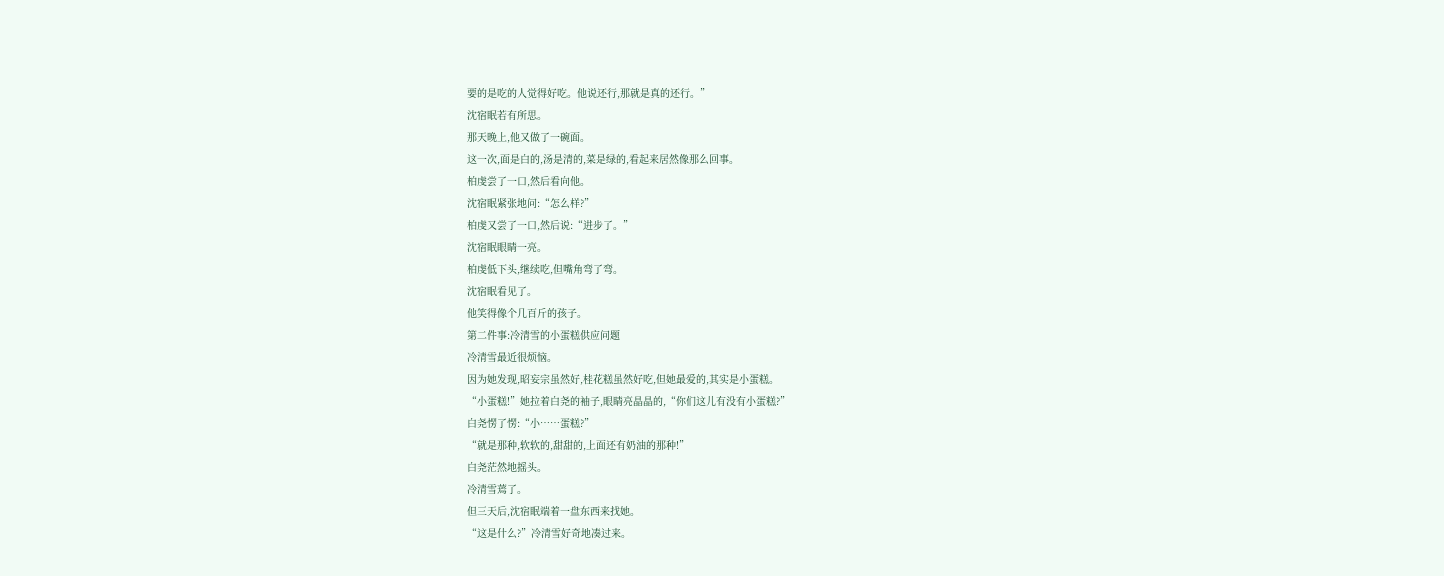要的是吃的人觉得好吃。他说还行,那就是真的还行。”
沈宿眠若有所思。
那天晚上,他又做了一碗面。
这一次,面是白的,汤是清的,菜是绿的,看起来居然像那么回事。
柏虔尝了一口,然后看向他。
沈宿眠紧张地问:“怎么样?”
柏虔又尝了一口,然后说:“进步了。”
沈宿眠眼睛一亮。
柏虔低下头,继续吃,但嘴角弯了弯。
沈宿眠看见了。
他笑得像个几百斤的孩子。
第二件事:冷清雪的小蛋糕供应问题
冷清雪最近很烦恼。
因为她发现,昭妄宗虽然好,桂花糕虽然好吃,但她最爱的,其实是小蛋糕。
“小蛋糕!”她拉着白尧的袖子,眼睛亮晶晶的,“你们这儿有没有小蛋糕?”
白尧愣了愣:“小……蛋糕?”
“就是那种,软软的,甜甜的,上面还有奶油的那种!”
白尧茫然地摇头。
冷清雪蔫了。
但三天后,沈宿眠端着一盘东西来找她。
“这是什么?”冷清雪好奇地凑过来。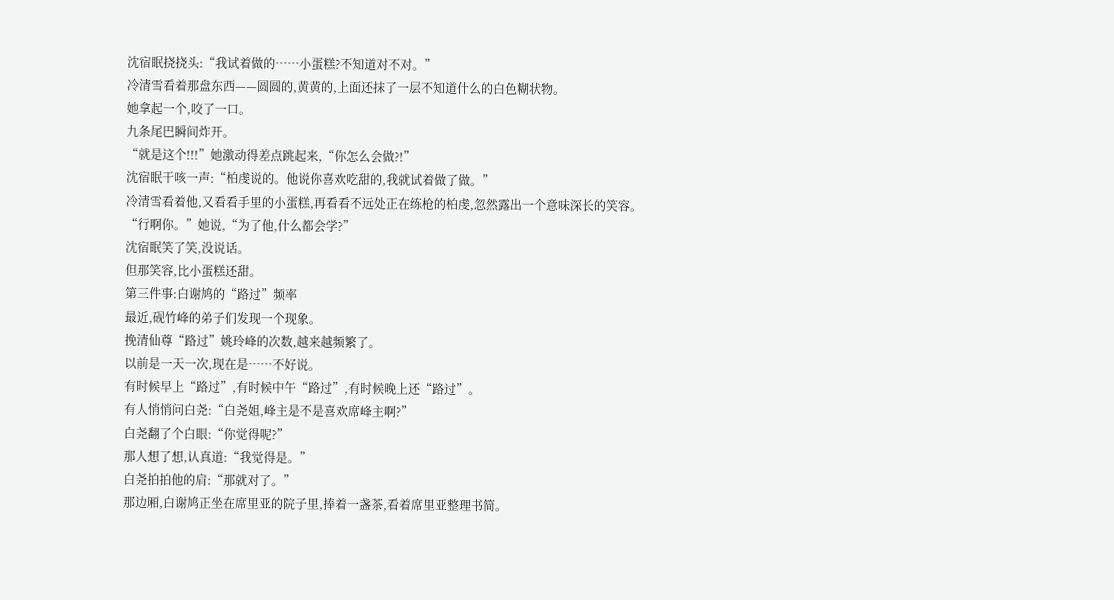沈宿眠挠挠头:“我试着做的……小蛋糕?不知道对不对。”
冷清雪看着那盘东西——圆圆的,黄黄的,上面还抹了一层不知道什么的白色糊状物。
她拿起一个,咬了一口。
九条尾巴瞬间炸开。
“就是这个!!!”她激动得差点跳起来,“你怎么会做?!”
沈宿眠干咳一声:“柏虔说的。他说你喜欢吃甜的,我就试着做了做。”
冷清雪看着他,又看看手里的小蛋糕,再看看不远处正在练枪的柏虔,忽然露出一个意味深长的笑容。
“行啊你。”她说,“为了他,什么都会学?”
沈宿眠笑了笑,没说话。
但那笑容,比小蛋糕还甜。
第三件事:白谢鸠的“路过”频率
最近,砚竹峰的弟子们发现一个现象。
挽清仙尊“路过”姚玲峰的次数,越来越频繁了。
以前是一天一次,现在是……不好说。
有时候早上“路过”,有时候中午“路过”,有时候晚上还“路过”。
有人悄悄问白尧:“白尧姐,峰主是不是喜欢席峰主啊?”
白尧翻了个白眼:“你觉得呢?”
那人想了想,认真道:“我觉得是。”
白尧拍拍他的肩:“那就对了。”
那边厢,白谢鸠正坐在席里亚的院子里,捧着一盏茶,看着席里亚整理书简。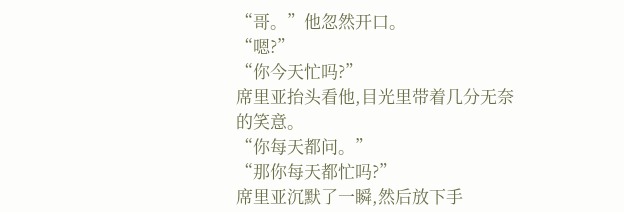“哥。”他忽然开口。
“嗯?”
“你今天忙吗?”
席里亚抬头看他,目光里带着几分无奈的笑意。
“你每天都问。”
“那你每天都忙吗?”
席里亚沉默了一瞬,然后放下手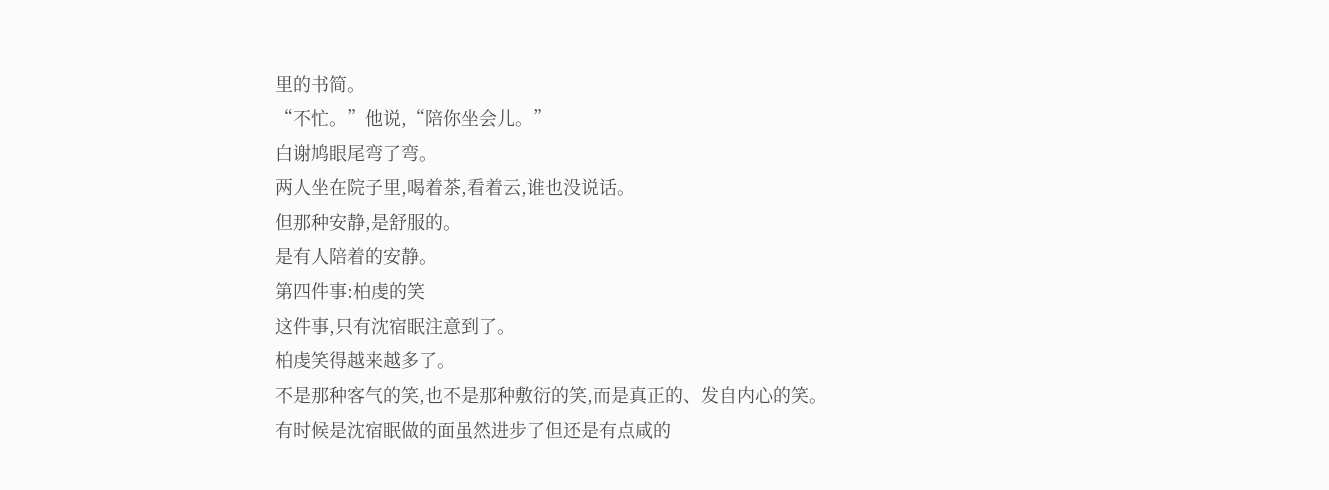里的书简。
“不忙。”他说,“陪你坐会儿。”
白谢鸠眼尾弯了弯。
两人坐在院子里,喝着茶,看着云,谁也没说话。
但那种安静,是舒服的。
是有人陪着的安静。
第四件事:柏虔的笑
这件事,只有沈宿眠注意到了。
柏虔笑得越来越多了。
不是那种客气的笑,也不是那种敷衍的笑,而是真正的、发自内心的笑。
有时候是沈宿眠做的面虽然进步了但还是有点咸的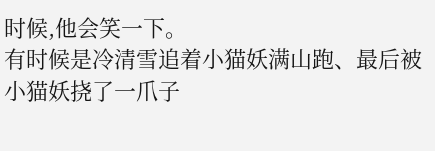时候,他会笑一下。
有时候是冷清雪追着小猫妖满山跑、最后被小猫妖挠了一爪子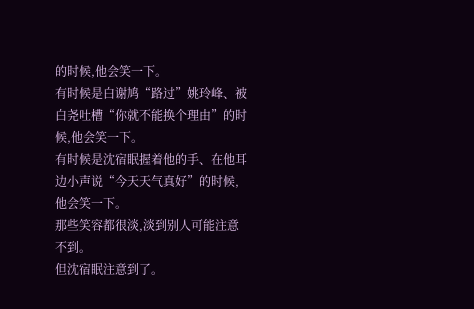的时候,他会笑一下。
有时候是白谢鸠“路过”姚玲峰、被白尧吐槽“你就不能换个理由”的时候,他会笑一下。
有时候是沈宿眠握着他的手、在他耳边小声说“今天天气真好”的时候,他会笑一下。
那些笑容都很淡,淡到别人可能注意不到。
但沈宿眠注意到了。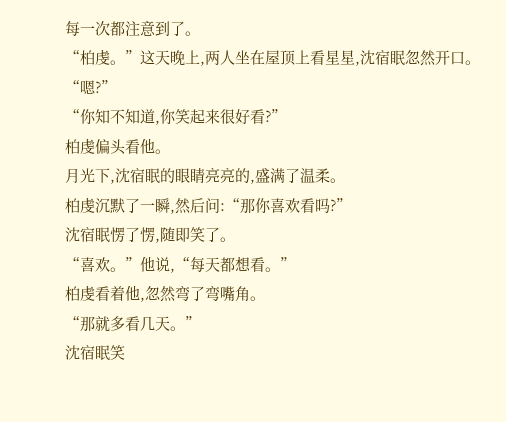每一次都注意到了。
“柏虔。”这天晚上,两人坐在屋顶上看星星,沈宿眠忽然开口。
“嗯?”
“你知不知道,你笑起来很好看?”
柏虔偏头看他。
月光下,沈宿眠的眼睛亮亮的,盛满了温柔。
柏虔沉默了一瞬,然后问:“那你喜欢看吗?”
沈宿眠愣了愣,随即笑了。
“喜欢。”他说,“每天都想看。”
柏虔看着他,忽然弯了弯嘴角。
“那就多看几天。”
沈宿眠笑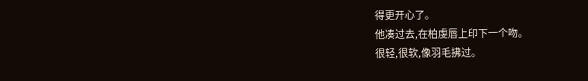得更开心了。
他凑过去,在柏虔唇上印下一个吻。
很轻,很软,像羽毛拂过。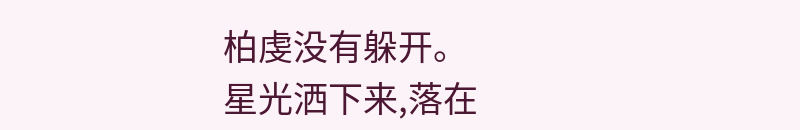柏虔没有躲开。
星光洒下来,落在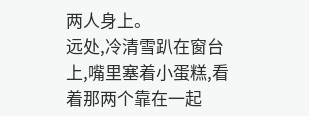两人身上。
远处,冷清雪趴在窗台上,嘴里塞着小蛋糕,看着那两个靠在一起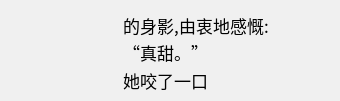的身影,由衷地感慨:
“真甜。”
她咬了一口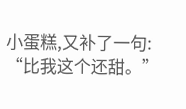小蛋糕,又补了一句:
“比我这个还甜。”